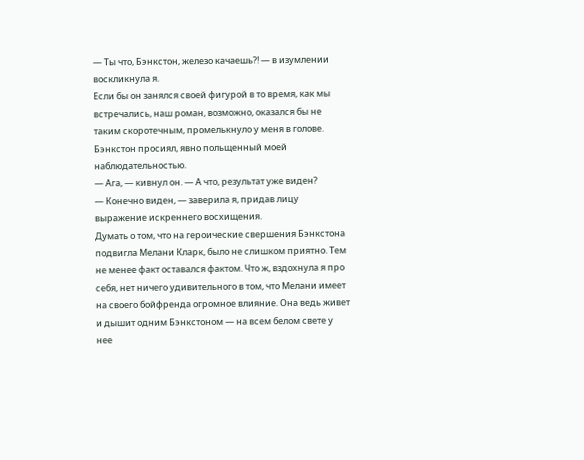— Ты что, Бэнкстон, железо качаешь?! — в изумлении воскликнула я.
Если бы он занялся своей фигурой в то время, как мы встречались, наш роман, возможно, оказался бы не таким скоротечным, промелькнуло у меня в голове.
Бэнкстон просиял, явно польщенный моей наблюдательностью.
— Ага, — кивнул он. — А что, результат уже виден?
— Конечно виден, — заверила я, придав лицу выражение искреннего восхищения.
Думать о том, что на героические свершения Бэнкстона подвигла Мелани Кларк, было не слишком приятно. Тем не менее факт оставался фактом. Что ж, вздохнула я про себя, нет ничего удивительного в том, что Мелани имеет на своего бойфренда огромное влияние. Она ведь живет и дышит одним Бэнкстоном — на всем белом свете у нее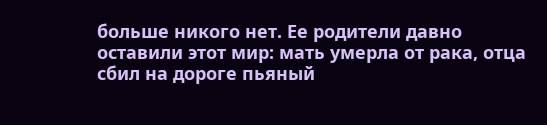больше никого нет. Ее родители давно оставили этот мир: мать умерла от рака, отца сбил на дороге пьяный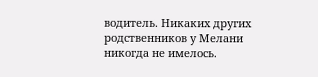водитель. Никаких других родственников у Мелани никогда не имелось.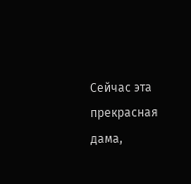Сейчас эта прекрасная дама,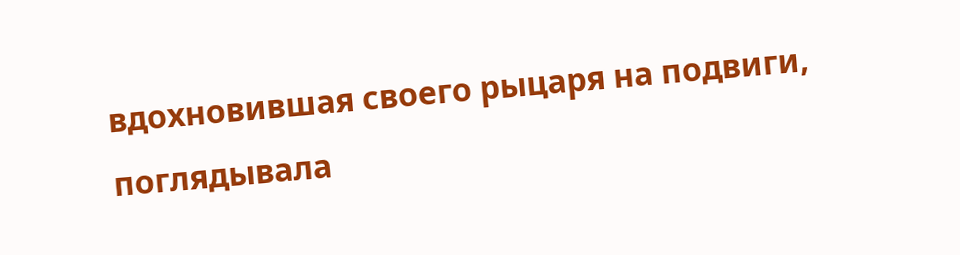вдохновившая своего рыцаря на подвиги, поглядывала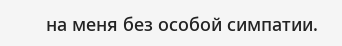на меня без особой симпатии.